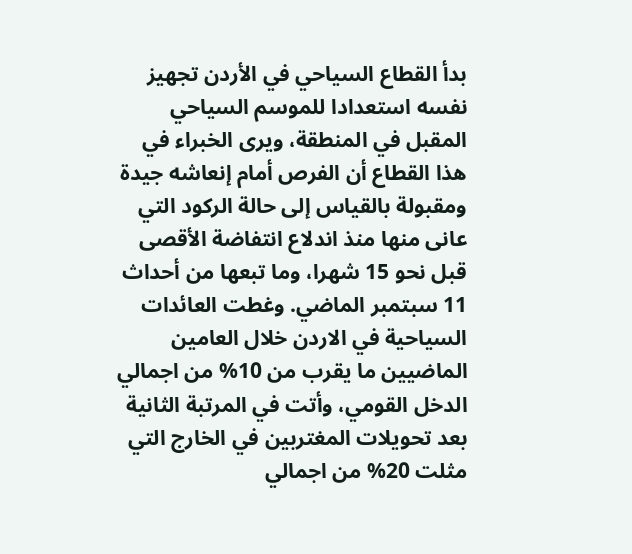بدأ القطاع السياحي في الأردن تجهيز نفسه استعدادا للموسم السياحي المقبل في المنطقة، ويرى الخبراء في هذا القطاع أن الفرص أمام إنعاشه جيدة ومقبولة بالقياس إلى حالة الركود التي عانى منها منذ اندلاع انتفاضة الأقصى قبل نحو 15 شهرا، وما تبعها من أحداث 11 سبتمبر الماضي. وغطت العائدات السياحية في الاردن خلال العامين الماضيين ما يقرب من 10% من اجمالي الدخل القومي، وأتت في المرتبة الثانية بعد تحويلات المغتربين في الخارج التي مثلت 20% من اجمالي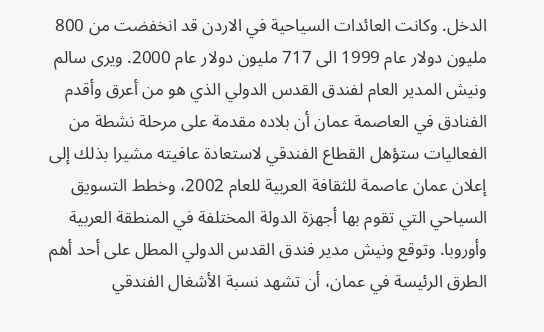الدخل. وكانت العائدات السياحية في الاردن قد انخفضت من 800 مليون دولار عام 1999 الى 717 مليون دولار عام 2000. ويرى سالم ونيش المدير العام لفندق القدس الدولي الذي هو من أعرق وأقدم الفنادق في العاصمة عمان أن بلاده مقدمة على مرحلة نشطة من الفعاليات ستؤهل القطاع الفندقي لاستعادة عافيته مشيرا بذلك إلى إعلان عمان عاصمة للثقافة العربية للعام 2002، وخطط التسويق السياحي التي تقوم بها أجهزة الدولة المختلفة في المنطقة العربية وأوروبا. وتوقع ونيش مدير فندق القدس الدولي المطل على أحد أهم الطرق الرئيسة في عمان، أن تشهد نسبة الأشغال الفندقي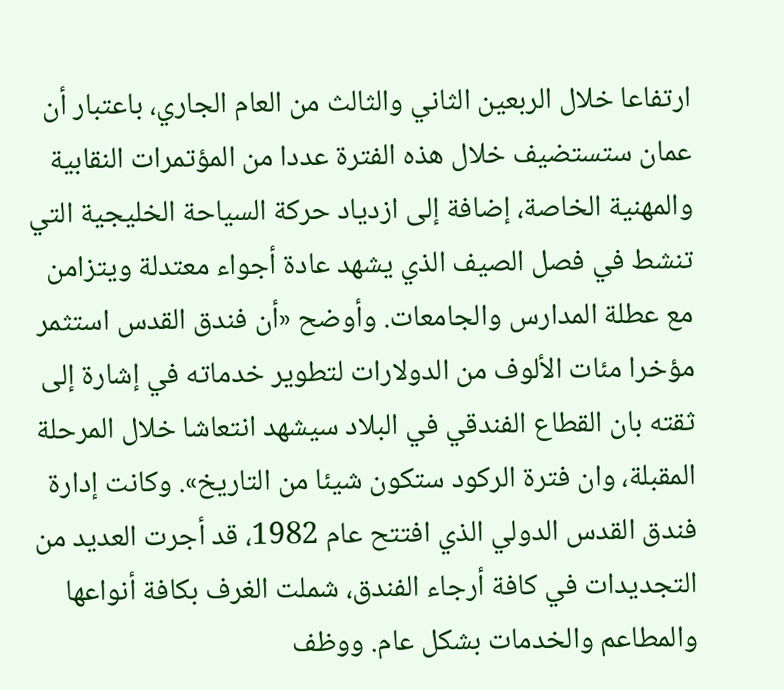ارتفاعا خلال الربعين الثاني والثالث من العام الجاري، باعتبار أن عمان ستستضيف خلال هذه الفترة عددا من المؤتمرات النقابية والمهنية الخاصة، إضافة إلى ازدياد حركة السياحة الخليجية التي تنشط في فصل الصيف الذي يشهد عادة أجواء معتدلة ويتزامن مع عطلة المدارس والجامعات. وأوضح «أن فندق القدس استثمر مؤخرا مئات الألوف من الدولارات لتطوير خدماته في إشارة إلى ثقته بان القطاع الفندقي في البلاد سيشهد انتعاشا خلال المرحلة المقبلة، وان فترة الركود ستكون شيئا من التاريخ». وكانت إدارة فندق القدس الدولي الذي افتتح عام 1982، قد أجرت العديد من التجديدات في كافة أرجاء الفندق، شملت الغرف بكافة أنواعها والمطاعم والخدمات بشكل عام. ووظف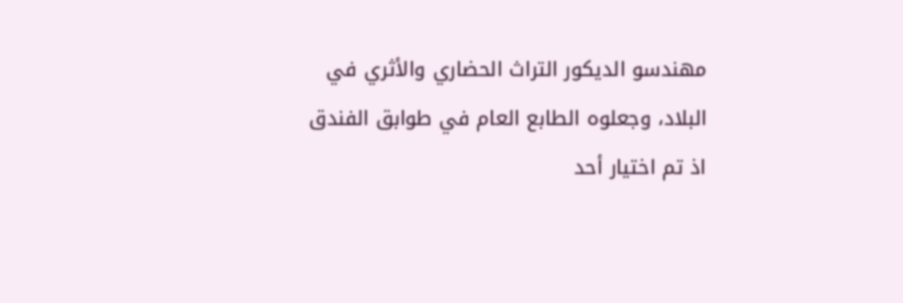مهندسو الديكور التراث الحضاري والأثري في البلاد، وجعلوه الطابع العام في طوابق الفندق اذ تم اختيار أحد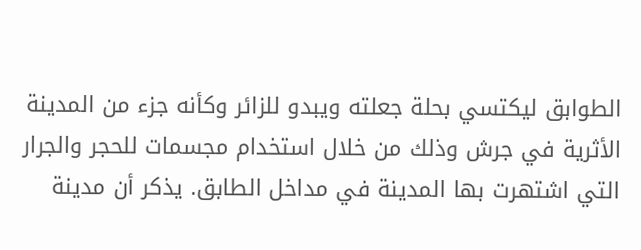الطوابق ليكتسي بحلة جعلته ويبدو للزائر وكأنه جزء من المدينة الأثرية في جرش وذلك من خلال استخدام مجسمات للحجر والجرار التي اشتهرت بها المدينة في مداخل الطابق. يذكر أن مدينة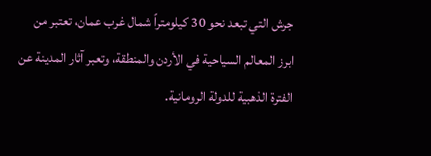جرش التي تبعد نحو 30 كيلومتراً شمال غرب عمان، تعتبر من ابرز المعالم السياحية في الأردن والمنطقة، وتعبر آثار المدينة عن الفترة الذهبية للدولة الرومانية.